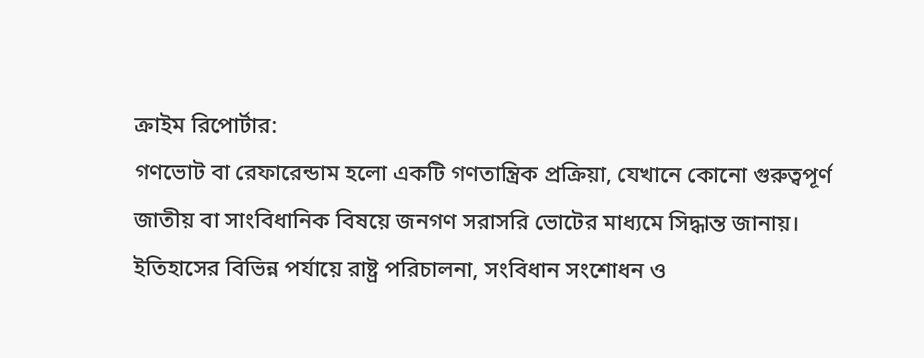ক্রাইম রিপোর্টার:
গণভোট বা রেফারেন্ডাম হলো একটি গণতান্ত্রিক প্রক্রিয়া, যেখানে কোনো গুরুত্বপূর্ণ জাতীয় বা সাংবিধানিক বিষয়ে জনগণ সরাসরি ভোটের মাধ্যমে সিদ্ধান্ত জানায়। ইতিহাসের বিভিন্ন পর্যায়ে রাষ্ট্র পরিচালনা, সংবিধান সংশোধন ও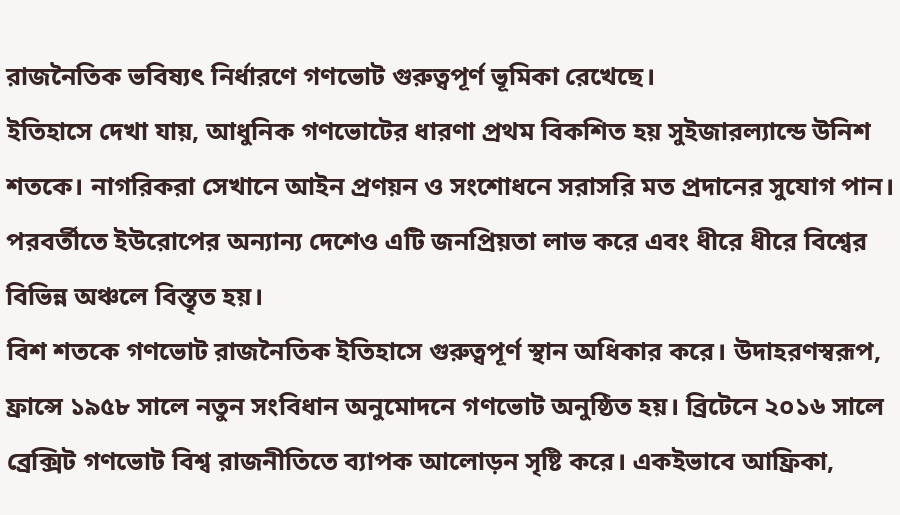রাজনৈতিক ভবিষ্যৎ নির্ধারণে গণভোট গুরুত্বপূর্ণ ভূমিকা রেখেছে।
ইতিহাসে দেখা যায়, আধুনিক গণভোটের ধারণা প্রথম বিকশিত হয় সুইজারল্যান্ডে উনিশ শতকে। নাগরিকরা সেখানে আইন প্রণয়ন ও সংশোধনে সরাসরি মত প্রদানের সুযোগ পান। পরবর্তীতে ইউরোপের অন্যান্য দেশেও এটি জনপ্রিয়তা লাভ করে এবং ধীরে ধীরে বিশ্বের বিভিন্ন অঞ্চলে বিস্তৃত হয়।
বিশ শতকে গণভোট রাজনৈতিক ইতিহাসে গুরুত্বপূর্ণ স্থান অধিকার করে। উদাহরণস্বরূপ, ফ্রান্সে ১৯৫৮ সালে নতুন সংবিধান অনুমোদনে গণভোট অনুষ্ঠিত হয়। ব্রিটেনে ২০১৬ সালে ব্রেক্সিট গণভোট বিশ্ব রাজনীতিতে ব্যাপক আলোড়ন সৃষ্টি করে। একইভাবে আফ্রিকা,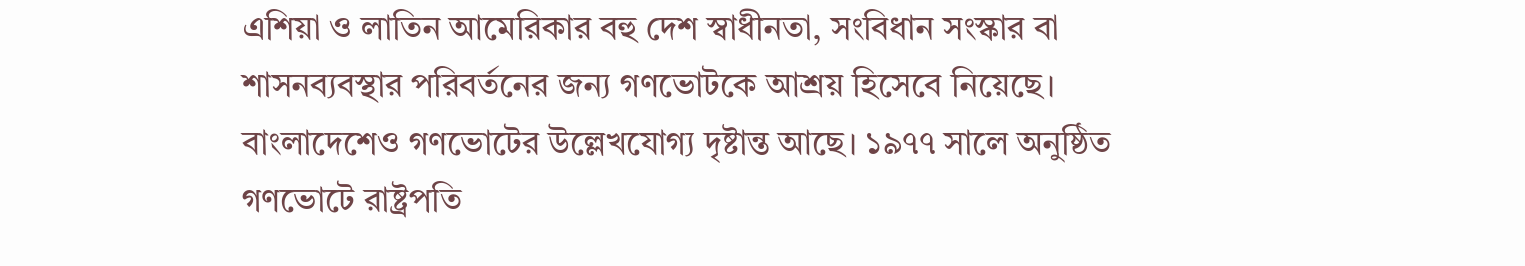এশিয়া ও লাতিন আমেরিকার বহু দেশ স্বাধীনতা, সংবিধান সংস্কার বা শাসনব্যবস্থার পরিবর্তনের জন্য গণভোটকে আশ্রয় হিসেবে নিয়েছে।
বাংলাদেশেও গণভোটের উল্লেখযোগ্য দৃষ্টান্ত আছে। ১৯৭৭ সালে অনুষ্ঠিত গণভোটে রাষ্ট্রপতি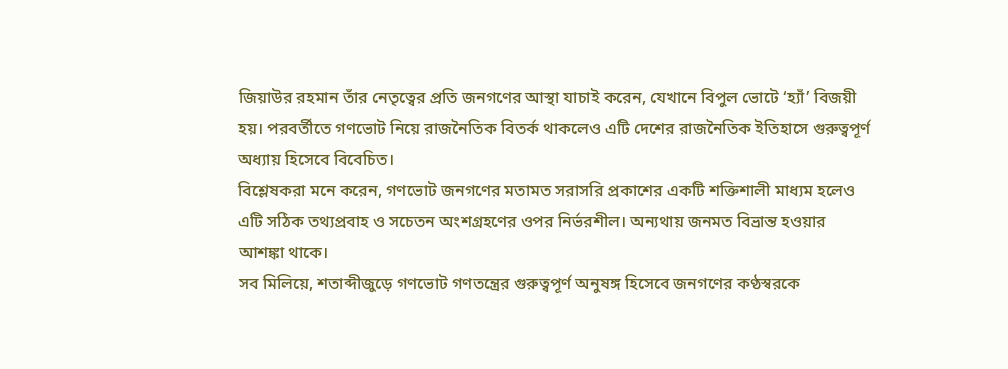জিয়াউর রহমান তাঁর নেতৃত্বের প্রতি জনগণের আস্থা যাচাই করেন, যেখানে বিপুল ভোটে ‘হ্যাঁ’ বিজয়ী হয়। পরবর্তীতে গণভোট নিয়ে রাজনৈতিক বিতর্ক থাকলেও এটি দেশের রাজনৈতিক ইতিহাসে গুরুত্বপূর্ণ অধ্যায় হিসেবে বিবেচিত।
বিশ্লেষকরা মনে করেন, গণভোট জনগণের মতামত সরাসরি প্রকাশের একটি শক্তিশালী মাধ্যম হলেও এটি সঠিক তথ্যপ্রবাহ ও সচেতন অংশগ্রহণের ওপর নির্ভরশীল। অন্যথায় জনমত বিভ্রান্ত হওয়ার আশঙ্কা থাকে।
সব মিলিয়ে, শতাব্দীজুড়ে গণভোট গণতন্ত্রের গুরুত্বপূর্ণ অনুষঙ্গ হিসেবে জনগণের কণ্ঠস্বরকে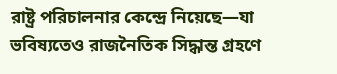রাষ্ট্র পরিচালনার কেন্দ্রে নিয়েছে—যা ভবিষ্যতেও রাজনৈতিক সিদ্ধান্ত গ্রহণে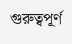গুরুত্বপূর্ণ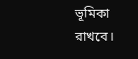ভূমিকা রাখবে।